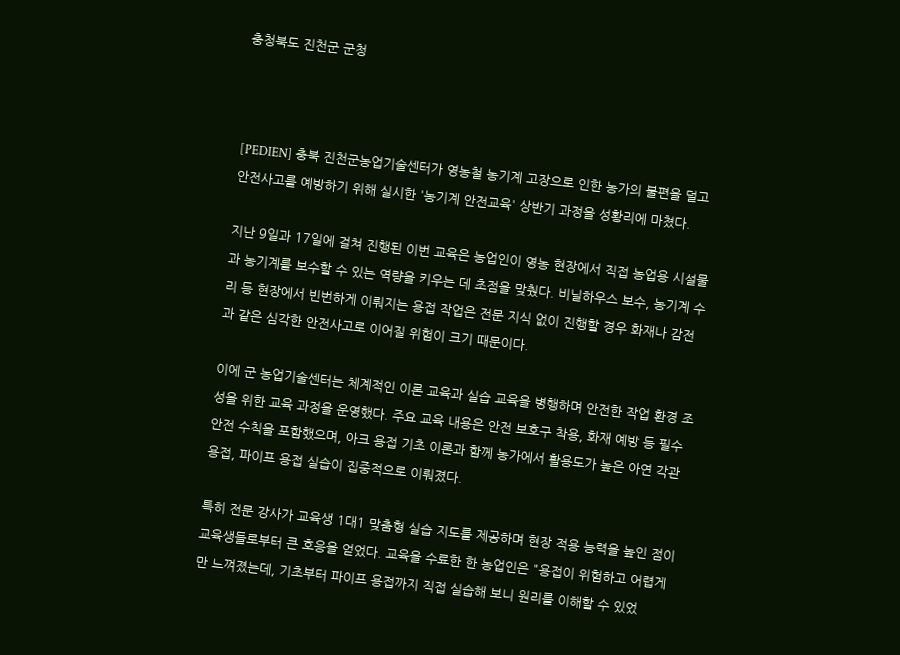충청북도 진천군 군청



[PEDIEN] 충북 진천군농업기술센터가 영농철 농기계 고장으로 인한 농가의 불편을 덜고 안전사고를 예방하기 위해 실시한 '농기계 안전교육' 상반기 과정을 성황리에 마쳤다.

지난 9일과 17일에 걸쳐 진행된 이번 교육은 농업인이 영농 현장에서 직접 농업용 시설물과 농기계를 보수할 수 있는 역량을 키우는 데 초점을 맞췄다. 비닐하우스 보수, 농기계 수리 등 현장에서 빈번하게 이뤄지는 용접 작업은 전문 지식 없이 진행할 경우 화재나 감전과 같은 심각한 안전사고로 이어질 위험이 크기 때문이다.

이에 군 농업기술센터는 체계적인 이론 교육과 실습 교육을 병행하며 안전한 작업 환경 조성을 위한 교육 과정을 운영했다. 주요 교육 내용은 안전 보호구 착용, 화재 예방 등 필수 안전 수칙을 포함했으며, 아크 용접 기초 이론과 함께 농가에서 활용도가 높은 아연 각관 용접, 파이프 용접 실습이 집중적으로 이뤄졌다.

특히 전문 강사가 교육생 1대1 맞춤형 실습 지도를 제공하며 현장 적용 능력을 높인 점이 교육생들로부터 큰 호응을 얻었다. 교육을 수료한 한 농업인은 "용접이 위험하고 어렵게만 느껴졌는데, 기초부터 파이프 용접까지 직접 실습해 보니 원리를 이해할 수 있었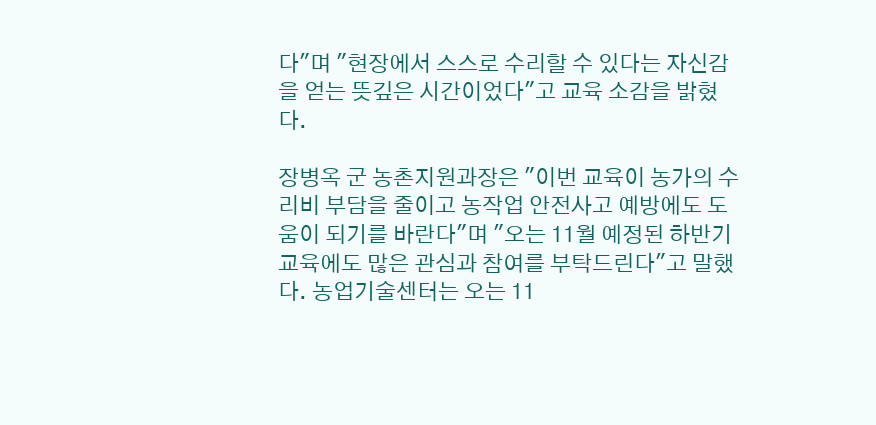다"며 "현장에서 스스로 수리할 수 있다는 자신감을 얻는 뜻깊은 시간이었다"고 교육 소감을 밝혔다.

장병옥 군 농촌지원과장은 "이번 교육이 농가의 수리비 부담을 줄이고 농작업 안전사고 예방에도 도움이 되기를 바란다"며 "오는 11월 예정된 하반기 교육에도 많은 관심과 참여를 부탁드린다"고 말했다. 농업기술센터는 오는 11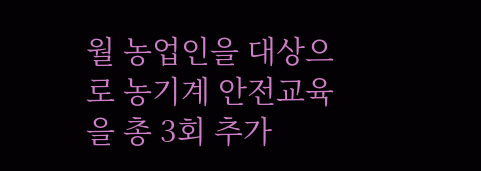월 농업인을 대상으로 농기계 안전교육을 총 3회 추가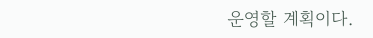운영할 계획이다.